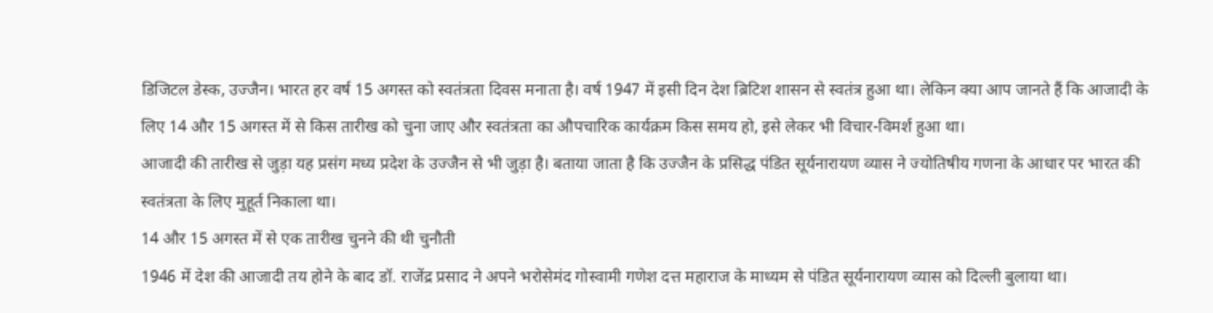डिजिटल डेस्क, उज्जैन। भारत हर वर्ष 15 अगस्त को स्वतंत्रता दिवस मनाता है। वर्ष 1947 में इसी दिन देश ब्रिटिश शासन से स्वतंत्र हुआ था। लेकिन क्या आप जानते हैं कि आजादी के लिए 14 और 15 अगस्त में से किस तारीख को चुना जाए और स्वतंत्रता का औपचारिक कार्यक्रम किस समय हो, इसे लेकर भी विचार-विमर्श हुआ था।
आजादी की तारीख से जुड़ा यह प्रसंग मध्य प्रदेश के उज्जैन से भी जुड़ा है। बताया जाता है कि उज्जैन के प्रसिद्ध पंडित सूर्यनारायण व्यास ने ज्योतिषीय गणना के आधार पर भारत की स्वतंत्रता के लिए मुहूर्त निकाला था।
14 और 15 अगस्त में से एक तारीख चुनने की थी चुनौती
1946 में देश की आजादी तय होने के बाद डॉ. राजेंद्र प्रसाद ने अपने भरोसेमंद गोस्वामी गणेश दत्त महाराज के माध्यम से पंडित सूर्यनारायण व्यास को दिल्ली बुलाया था।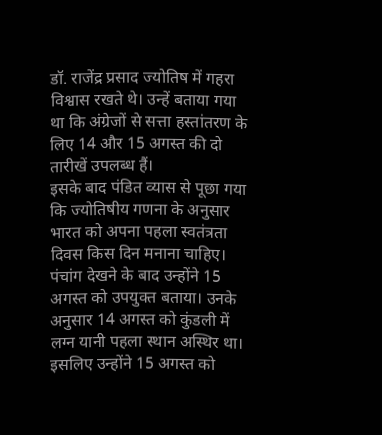डॉ. राजेंद्र प्रसाद ज्योतिष में गहरा विश्वास रखते थे। उन्हें बताया गया था कि अंग्रेजों से सत्ता हस्तांतरण के लिए 14 और 15 अगस्त की दो तारीखें उपलब्ध हैं।
इसके बाद पंडित व्यास से पूछा गया कि ज्योतिषीय गणना के अनुसार भारत को अपना पहला स्वतंत्रता दिवस किस दिन मनाना चाहिए। पंचांग देखने के बाद उन्होंने 15 अगस्त को उपयुक्त बताया। उनके अनुसार 14 अगस्त को कुंडली में लग्न यानी पहला स्थान अस्थिर था। इसलिए उन्होंने 15 अगस्त को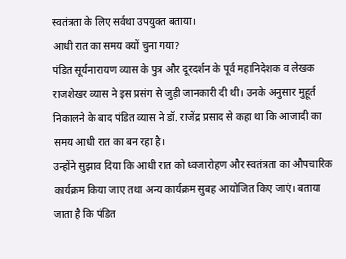स्वतंत्रता के लिए सर्वथा उपयुक्त बताया।
आधी रात का समय क्यों चुना गया?
पंडित सूर्यनारायण व्यास के पुत्र और दूरदर्शन के पूर्व महानिदेशक व लेखक राजशेखर व्यास ने इस प्रसंग से जुड़ी जानकारी दी थी। उनके अनुसार मुहूर्त निकालने के बाद पंडित व्यास ने डॉ. राजेंद्र प्रसाद से कहा था कि आजादी का समय आधी रात का बन रहा है।
उन्होंने सुझाव दिया कि आधी रात को ध्वजारोहण और स्वतंत्रता का औपचारिक कार्यक्रम किया जाए तथा अन्य कार्यक्रम सुबह आयोजित किए जाएं। बताया जाता है कि पंडित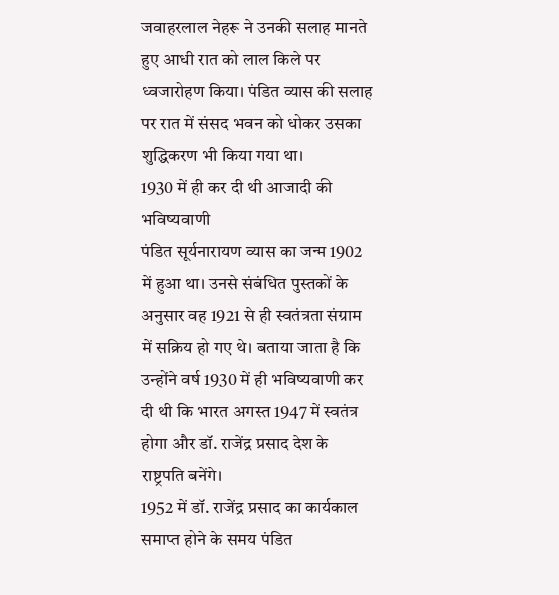जवाहरलाल नेहरू ने उनकी सलाह मानते हुए आधी रात को लाल किले पर ध्वजारोहण किया। पंडित व्यास की सलाह पर रात में संसद भवन को धोकर उसका शुद्धिकरण भी किया गया था।
1930 में ही कर दी थी आजादी की भविष्यवाणी
पंडित सूर्यनारायण व्यास का जन्म 1902 में हुआ था। उनसे संबंधित पुस्तकों के अनुसार वह 1921 से ही स्वतंत्रता संग्राम में सक्रिय हो गए थे। बताया जाता है कि उन्होंने वर्ष 1930 में ही भविष्यवाणी कर दी थी कि भारत अगस्त 1947 में स्वतंत्र होगा और डॉ. राजेंद्र प्रसाद देश के राष्ट्रपति बनेंगे।
1952 में डॉ. राजेंद्र प्रसाद का कार्यकाल समाप्त होने के समय पंडित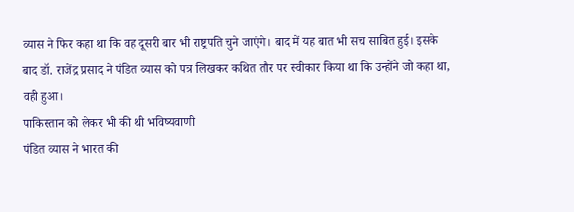व्यास ने फिर कहा था कि वह दूसरी बार भी राष्ट्रपति चुने जाएंगे। बाद में यह बात भी सच साबित हुई। इसके बाद डॉ. राजेंद्र प्रसाद ने पंडित व्यास को पत्र लिखकर कथित तौर पर स्वीकार किया था कि उन्होंने जो कहा था, वही हुआ।
पाकिस्तान को लेकर भी की थी भविष्यवाणी
पंडित व्यास ने भारत की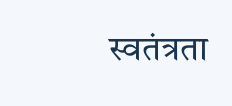स्वतंत्रता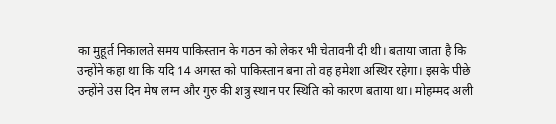का मुहूर्त निकालते समय पाकिस्तान के गठन को लेकर भी चेतावनी दी थी। बताया जाता है कि उन्होंने कहा था कि यदि 14 अगस्त को पाकिस्तान बना तो वह हमेशा अस्थिर रहेगा। इसके पीछे उन्होंने उस दिन मेष लग्न और गुरु की शत्रु स्थान पर स्थिति को कारण बताया था। मोहम्मद अली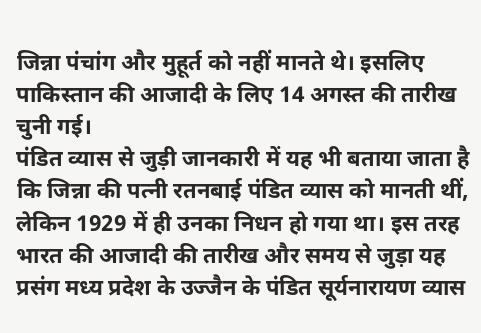जिन्ना पंचांग और मुहूर्त को नहीं मानते थे। इसलिए पाकिस्तान की आजादी के लिए 14 अगस्त की तारीख चुनी गई।
पंडित व्यास से जुड़ी जानकारी में यह भी बताया जाता है कि जिन्ना की पत्नी रतनबाई पंडित व्यास को मानती थीं, लेकिन 1929 में ही उनका निधन हो गया था। इस तरह भारत की आजादी की तारीख और समय से जुड़ा यह प्रसंग मध्य प्रदेश के उज्जैन के पंडित सूर्यनारायण व्यास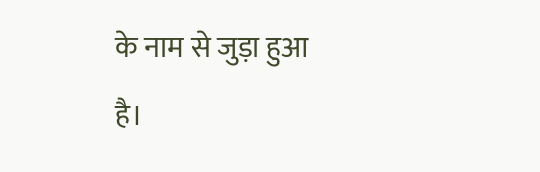के नाम से जुड़ा हुआ है।